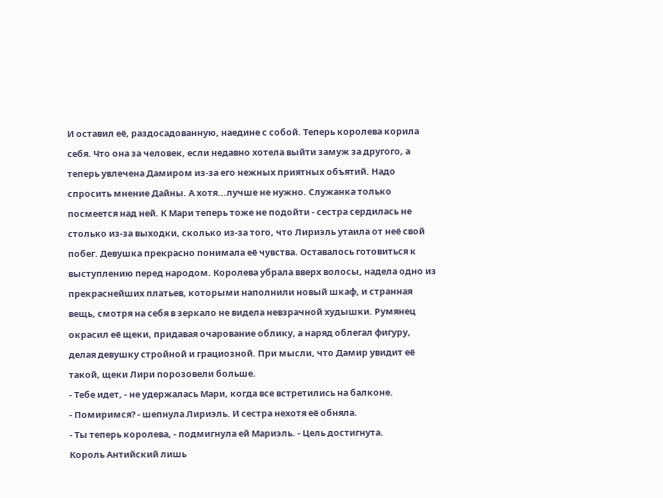И оставил её, раздосадованную, наедине с собой. Теперь королева корила себя. Что она за человек, если недавно хотела выйти замуж за другого, а теперь увлечена Дамиром из-за его нежных приятных объятий. Надо спросить мнение Дайны. А хотя...лучше не нужно. Служанка только посмеется над ней. К Мари теперь тоже не подойти - сестра сердилась не столько из-за выходки, сколько из-за того, что Лириэль утаила от неё свой побег. Девушка прекрасно понимала её чувства. Оставалось готовиться к выступлению перед народом. Королева убрала вверх волосы, надела одно из прекраснейших платьев, которыми наполнили новый шкаф, и странная вещь, смотря на себя в зеркало не видела невзрачной худышки. Румянец окрасил её щеки, придавая очарование облику, а наряд облегал фигуру, делая девушку стройной и грациозной. При мысли, что Дамир увидит её такой, щеки Лири порозовели больше.
- Тебе идет, - не удержалась Мари, когда все встретились на балконе.
- Помиримся? - шепнула Лириэль. И сестра нехотя её обняла.
- Ты теперь королева, - подмигнула ей Мариэль. - Цель достигнута.
Король Антийский лишь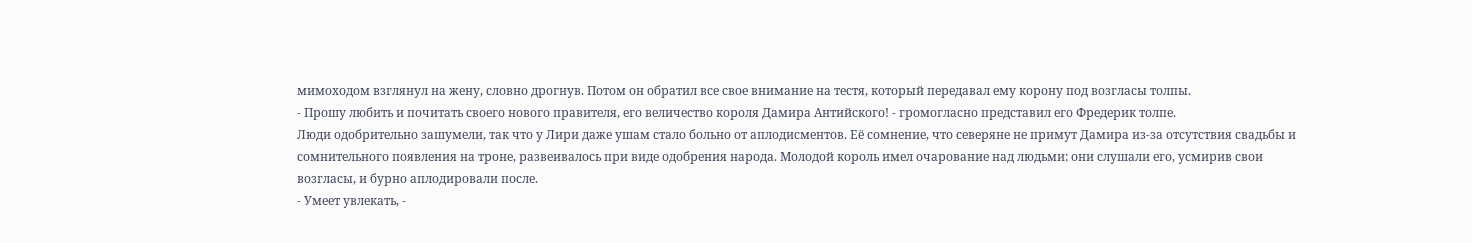мимоходом взглянул на жену, словно дрогнув. Потом он обратил все свое внимание на тестя, который передавал ему корону под возгласы толпы.
- Прошу любить и почитать своего нового правителя, его величество короля Дамира Антийского! - громогласно представил его Фредерик толпе.
Люди одобрительно зашумели, так что у Лири даже ушам стало больно от аплодисментов. Её сомнение, что северяне не примут Дамира из-за отсутствия свадьбы и сомнительного появления на троне, развеивалось при виде одобрения народа. Молодой король имел очарование над людьми: они слушали его, усмирив свои возгласы, и бурно аплодировали после.
- Умеет увлекать, -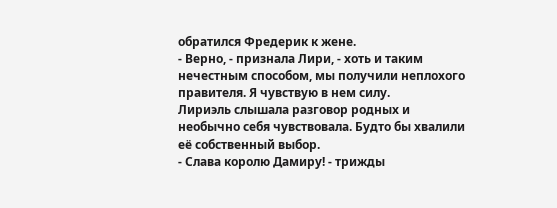обратился Фредерик к жене.
- Верно, - признала Лири, - хоть и таким нечестным способом, мы получили неплохого правителя. Я чувствую в нем силу.
Лириэль слышала разговор родных и необычно себя чувствовала. Будто бы хвалили её собственный выбор.
- Слава королю Дамиру! - трижды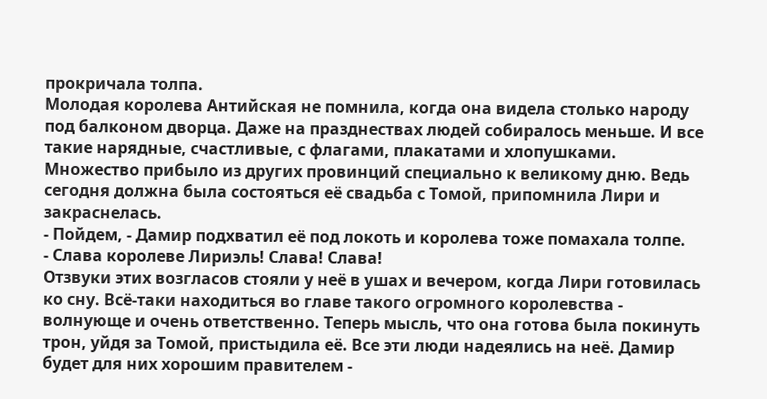прокричала толпа.
Молодая королева Антийская не помнила, когда она видела столько народу под балконом дворца. Даже на празднествах людей собиралось меньше. И все такие нарядные, счастливые, с флагами, плакатами и хлопушками. Множество прибыло из других провинций специально к великому дню. Ведь сегодня должна была состояться её свадьба с Томой, припомнила Лири и закраснелась.
- Пойдем, - Дамир подхватил её под локоть и королева тоже помахала толпе.
- Слава королеве Лириэль! Слава! Слава!
Отзвуки этих возгласов стояли у неё в ушах и вечером, когда Лири готовилась ко сну. Всё-таки находиться во главе такого огромного королевства - волнующе и очень ответственно. Теперь мысль, что она готова была покинуть трон, уйдя за Томой, пристыдила её. Все эти люди надеялись на неё. Дамир будет для них хорошим правителем -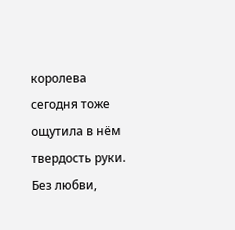королева сегодня тоже ощутила в нём твердость руки. Без любви,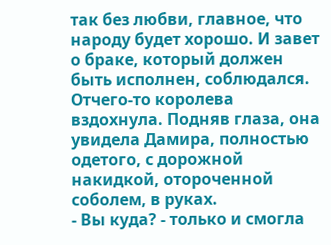так без любви, главное, что народу будет хорошо. И завет о браке, который должен быть исполнен, соблюдался. Отчего-то королева вздохнула. Подняв глаза, она увидела Дамира, полностью одетого, с дорожной накидкой, отороченной соболем, в руках.
- Вы куда? - только и смогла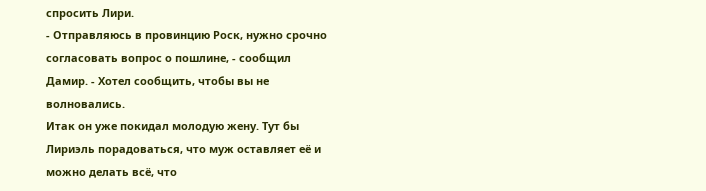спросить Лири.
- Отправляюсь в провинцию Роск, нужно срочно согласовать вопрос о пошлине, - сообщил Дамир. - Хотел сообщить, чтобы вы не волновались.
Итак он уже покидал молодую жену. Тут бы Лириэль порадоваться, что муж оставляет её и можно делать всё, что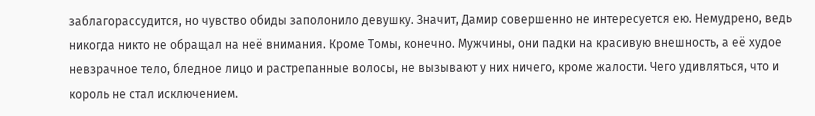заблагорассудится, но чувство обиды заполонило девушку. Значит, Дамир совершенно не интересуется ею. Немудрено, ведь никогда никто не обращал на неё внимания. Кроме Томы, конечно. Мужчины, они падки на красивую внешность, а её худое невзрачное тело, бледное лицо и растрепанные волосы, не вызывают у них ничего, кроме жалости. Чего удивляться, что и король не стал исключением.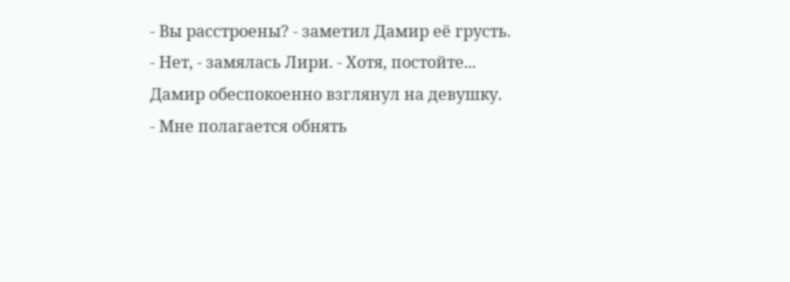- Вы расстроены? - заметил Дамир её грусть.
- Нет, - замялась Лири. - Хотя, постойте...
Дамир обеспокоенно взглянул на девушку.
- Мне полагается обнять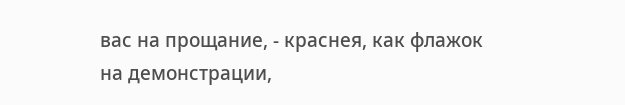вас на прощание, - краснея, как флажок на демонстрации,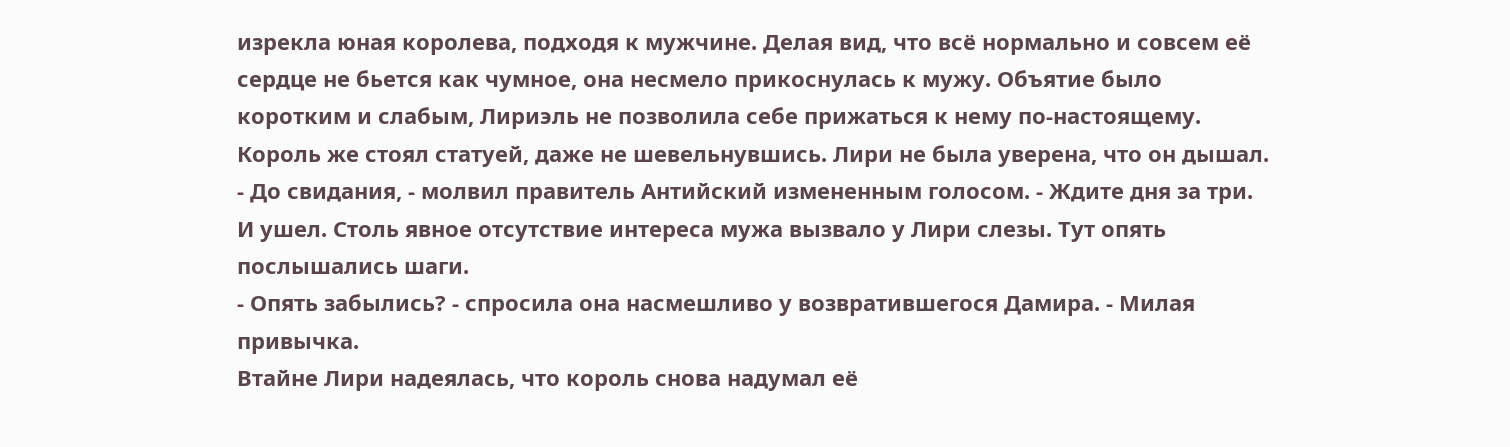изрекла юная королева, подходя к мужчине. Делая вид, что всё нормально и совсем её сердце не бьется как чумное, она несмело прикоснулась к мужу. Объятие было коротким и слабым, Лириэль не позволила себе прижаться к нему по-настоящему. Король же стоял статуей, даже не шевельнувшись. Лири не была уверена, что он дышал.
- До свидания, - молвил правитель Антийский измененным голосом. - Ждите дня за три.
И ушел. Столь явное отсутствие интереса мужа вызвало у Лири слезы. Тут опять послышались шаги.
- Опять забылись? - спросила она насмешливо у возвратившегося Дамира. - Милая привычка.
Втайне Лири надеялась, что король снова надумал её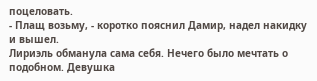поцеловать.
- Плащ возьму, - коротко пояснил Дамир, надел накидку и вышел.
Лириэль обманула сама себя. Нечего было мечтать о подобном. Девушка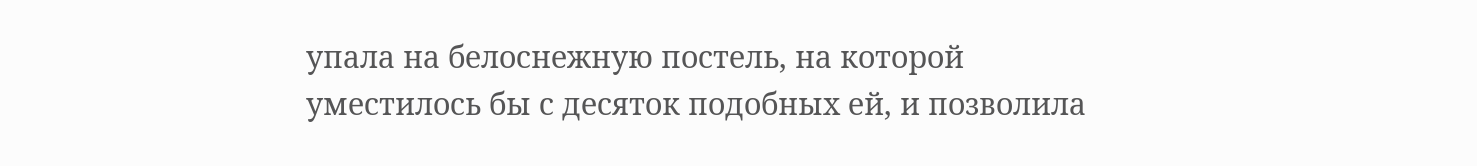упала на белоснежную постель, на которой уместилось бы с десяток подобных ей, и позволила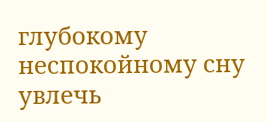глубокому неспокойному сну увлечь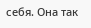себя. Она так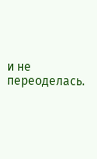и не переоделась.